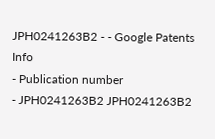JPH0241263B2 - - Google Patents
Info
- Publication number
- JPH0241263B2 JPH0241263B2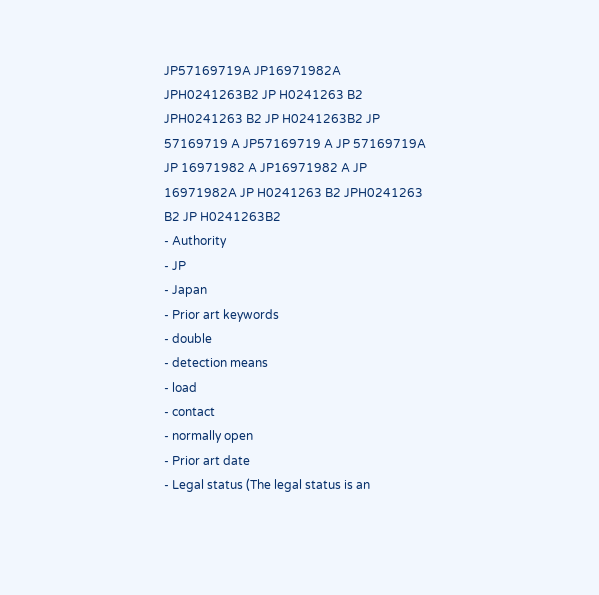JP57169719A JP16971982A JPH0241263B2 JP H0241263 B2 JPH0241263 B2 JP H0241263B2 JP 57169719 A JP57169719 A JP 57169719A JP 16971982 A JP16971982 A JP 16971982A JP H0241263 B2 JPH0241263 B2 JP H0241263B2
- Authority
- JP
- Japan
- Prior art keywords
- double
- detection means
- load
- contact
- normally open
- Prior art date
- Legal status (The legal status is an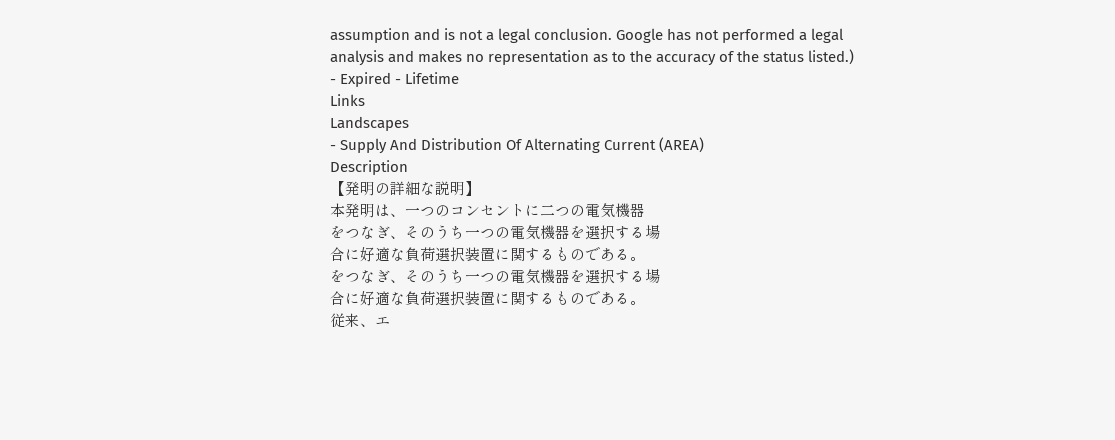assumption and is not a legal conclusion. Google has not performed a legal analysis and makes no representation as to the accuracy of the status listed.)
- Expired - Lifetime
Links
Landscapes
- Supply And Distribution Of Alternating Current (AREA)
Description
【発明の詳細な説明】
本発明は、一つのコンセントに二つの電気機器
をつなぎ、そのうち一つの電気機器を選択する場
合に好適な負荷選択装置に関するものである。
をつなぎ、そのうち一つの電気機器を選択する場
合に好適な負荷選択装置に関するものである。
従来、エ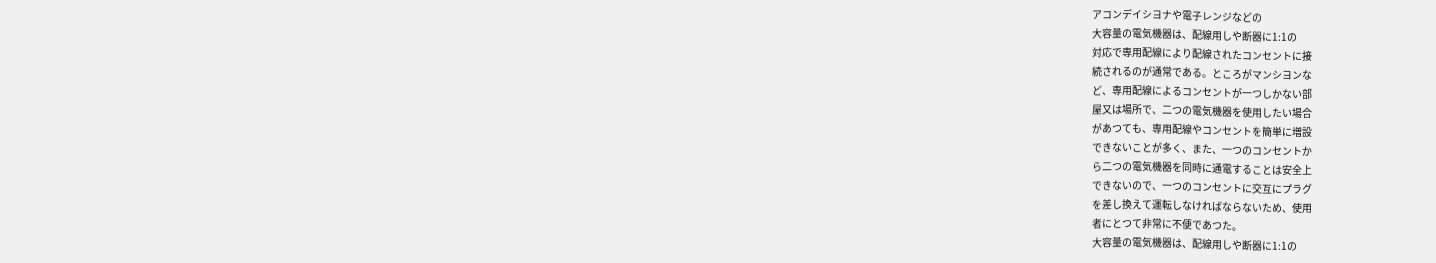アコンデイシヨナや電子レンジなどの
大容量の電気機器は、配線用しや断器に1:1の
対応で専用配線により配線されたコンセントに接
続されるのが通常である。ところがマンシヨンな
ど、専用配線によるコンセントが一つしかない部
屋又は場所で、二つの電気機器を使用したい場合
があつても、専用配線やコンセントを簡単に増設
できないことが多く、また、一つのコンセントか
ら二つの電気機器を同時に通電することは安全上
できないので、一つのコンセントに交互にプラグ
を差し換えて運転しなければならないため、使用
者にとつて非常に不便であつた。
大容量の電気機器は、配線用しや断器に1:1の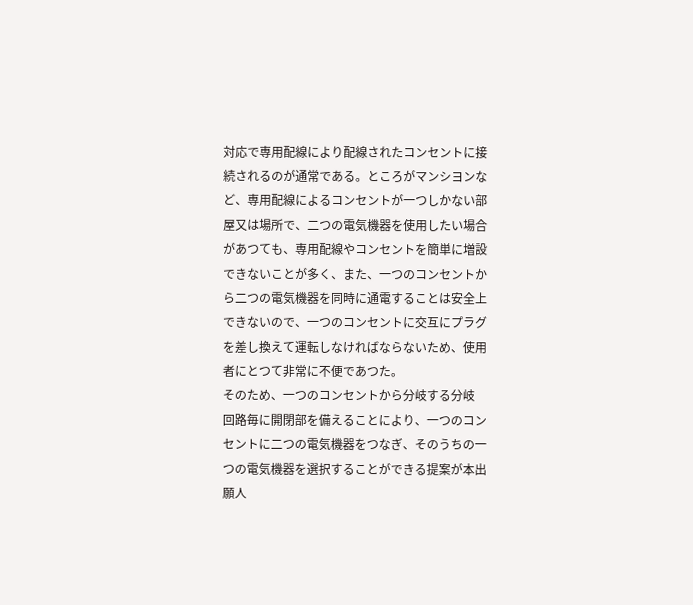対応で専用配線により配線されたコンセントに接
続されるのが通常である。ところがマンシヨンな
ど、専用配線によるコンセントが一つしかない部
屋又は場所で、二つの電気機器を使用したい場合
があつても、専用配線やコンセントを簡単に増設
できないことが多く、また、一つのコンセントか
ら二つの電気機器を同時に通電することは安全上
できないので、一つのコンセントに交互にプラグ
を差し換えて運転しなければならないため、使用
者にとつて非常に不便であつた。
そのため、一つのコンセントから分岐する分岐
回路毎に開閉部を備えることにより、一つのコン
セントに二つの電気機器をつなぎ、そのうちの一
つの電気機器を選択することができる提案が本出
願人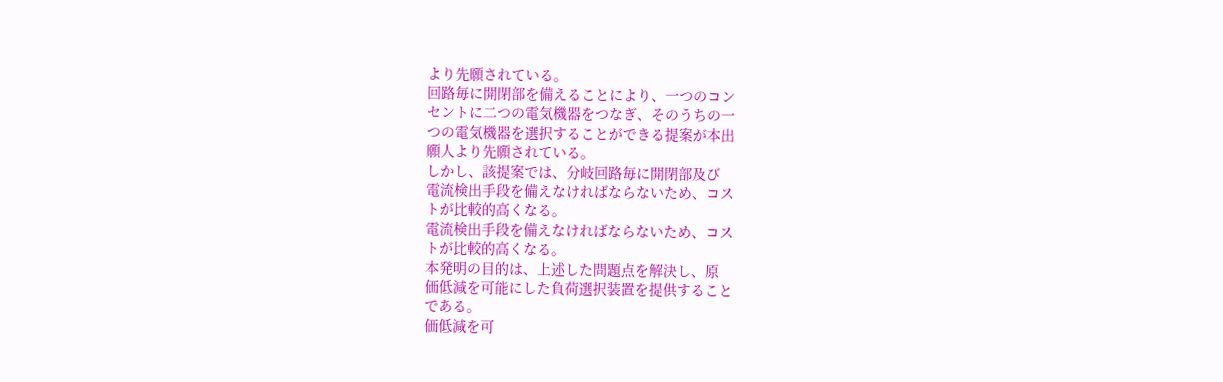より先願されている。
回路毎に開閉部を備えることにより、一つのコン
セントに二つの電気機器をつなぎ、そのうちの一
つの電気機器を選択することができる提案が本出
願人より先願されている。
しかし、該提案では、分岐回路毎に開閉部及び
電流検出手段を備えなければならないため、コス
トが比較的高くなる。
電流検出手段を備えなければならないため、コス
トが比較的高くなる。
本発明の目的は、上述した問題点を解決し、原
価低減を可能にした負荷選択装置を提供すること
である。
価低減を可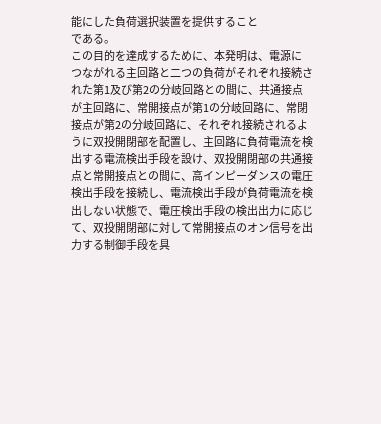能にした負荷選択装置を提供すること
である。
この目的を達成するために、本発明は、電源に
つながれる主回路と二つの負荷がそれぞれ接続さ
れた第1及び第2の分岐回路との間に、共通接点
が主回路に、常開接点が第1の分岐回路に、常閉
接点が第2の分岐回路に、それぞれ接続されるよ
うに双投開閉部を配置し、主回路に負荷電流を検
出する電流検出手段を設け、双投開閉部の共通接
点と常開接点との間に、高インピーダンスの電圧
検出手段を接続し、電流検出手段が負荷電流を検
出しない状態で、電圧検出手段の検出出力に応じ
て、双投開閉部に対して常開接点のオン信号を出
力する制御手段を具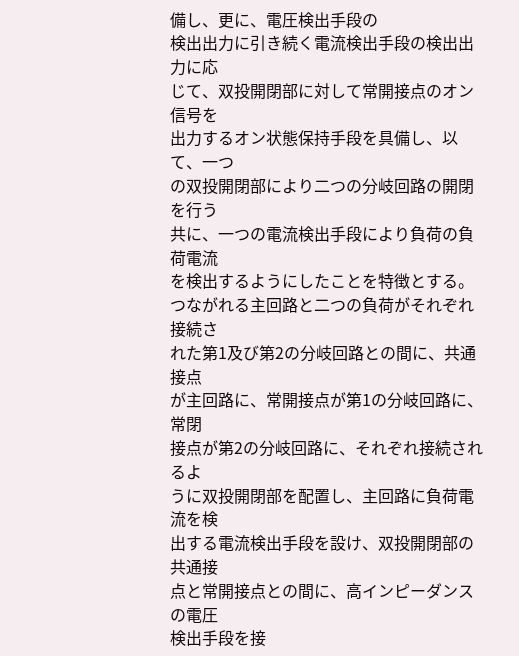備し、更に、電圧検出手段の
検出出力に引き続く電流検出手段の検出出力に応
じて、双投開閉部に対して常開接点のオン信号を
出力するオン状態保持手段を具備し、以て、一つ
の双投開閉部により二つの分岐回路の開閉を行う
共に、一つの電流検出手段により負荷の負荷電流
を検出するようにしたことを特徴とする。
つながれる主回路と二つの負荷がそれぞれ接続さ
れた第1及び第2の分岐回路との間に、共通接点
が主回路に、常開接点が第1の分岐回路に、常閉
接点が第2の分岐回路に、それぞれ接続されるよ
うに双投開閉部を配置し、主回路に負荷電流を検
出する電流検出手段を設け、双投開閉部の共通接
点と常開接点との間に、高インピーダンスの電圧
検出手段を接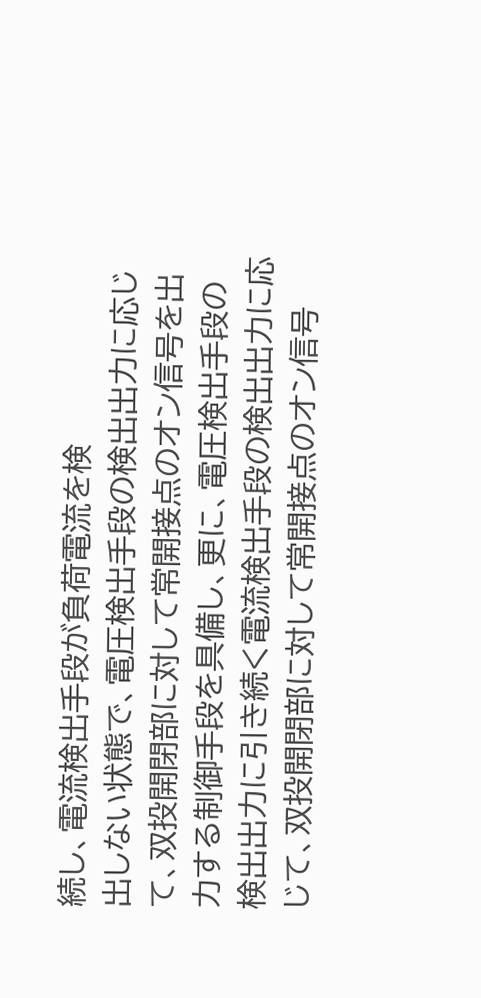続し、電流検出手段が負荷電流を検
出しない状態で、電圧検出手段の検出出力に応じ
て、双投開閉部に対して常開接点のオン信号を出
力する制御手段を具備し、更に、電圧検出手段の
検出出力に引き続く電流検出手段の検出出力に応
じて、双投開閉部に対して常開接点のオン信号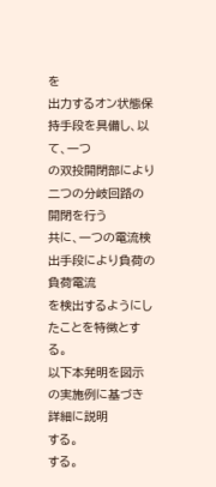を
出力するオン状態保持手段を具備し、以て、一つ
の双投開閉部により二つの分岐回路の開閉を行う
共に、一つの電流検出手段により負荷の負荷電流
を検出するようにしたことを特徴とする。
以下本発明を図示の実施例に基づき詳細に説明
する。
する。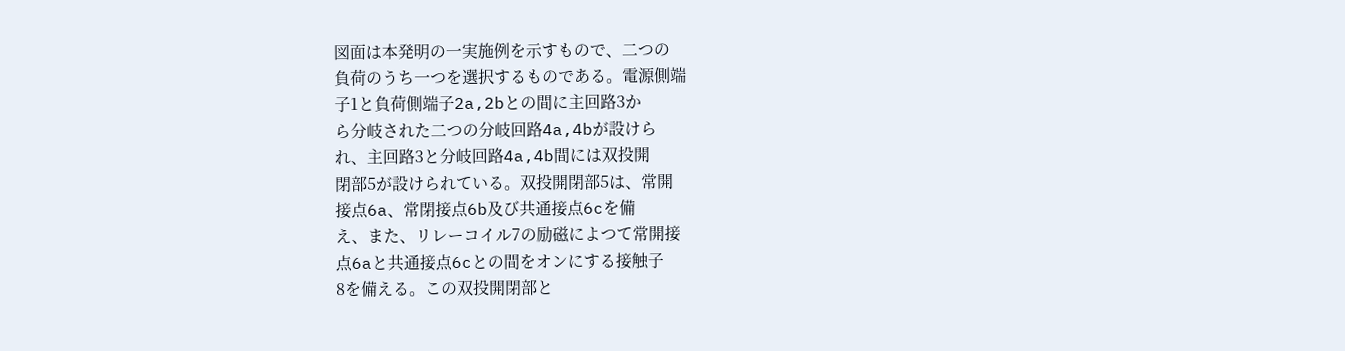図面は本発明の一実施例を示すもので、二つの
負荷のうち一つを選択するものである。電源側端
子1と負荷側端子2a,2bとの間に主回路3か
ら分岐された二つの分岐回路4a,4bが設けら
れ、主回路3と分岐回路4a,4b間には双投開
閉部5が設けられている。双投開閉部5は、常開
接点6a、常閉接点6b及び共通接点6cを備
え、また、リレーコイル7の励磁によつて常開接
点6aと共通接点6cとの間をオンにする接触子
8を備える。この双投開閉部と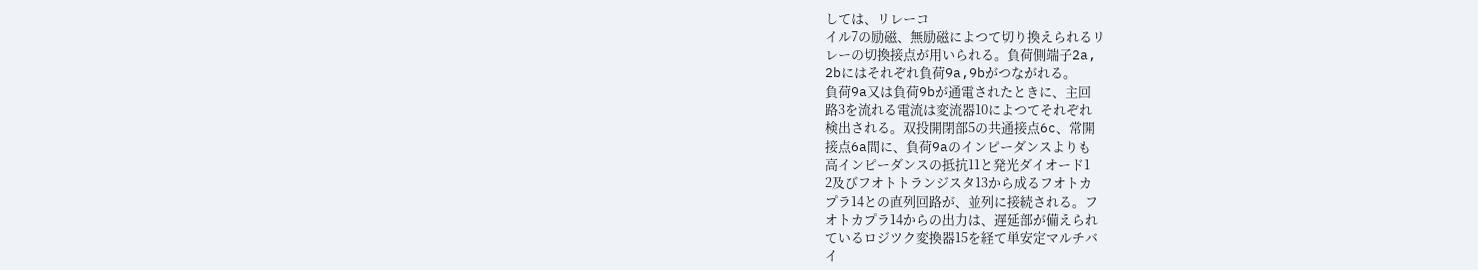しては、リレーコ
イル7の励磁、無励磁によつて切り換えられるリ
レーの切換接点が用いられる。負荷側端子2a,
2bにはそれぞれ負荷9a,9bがつながれる。
負荷9a又は負荷9bが通電されたときに、主回
路3を流れる電流は変流器10によつてそれぞれ
検出される。双投開閉部5の共通接点6c、常開
接点6a間に、負荷9aのインピーダンスよりも
高インピーダンスの抵抗11と発光ダイオード1
2及びフオトトランジスタ13から成るフオトカ
プラ14との直列回路が、並列に接続される。フ
オトカプラ14からの出力は、遅延部が備えられ
ているロジツク変換器15を経て単安定マルチバ
イ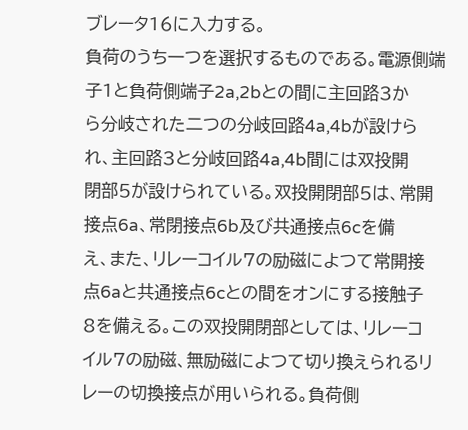ブレータ16に入力する。
負荷のうち一つを選択するものである。電源側端
子1と負荷側端子2a,2bとの間に主回路3か
ら分岐された二つの分岐回路4a,4bが設けら
れ、主回路3と分岐回路4a,4b間には双投開
閉部5が設けられている。双投開閉部5は、常開
接点6a、常閉接点6b及び共通接点6cを備
え、また、リレーコイル7の励磁によつて常開接
点6aと共通接点6cとの間をオンにする接触子
8を備える。この双投開閉部としては、リレーコ
イル7の励磁、無励磁によつて切り換えられるリ
レーの切換接点が用いられる。負荷側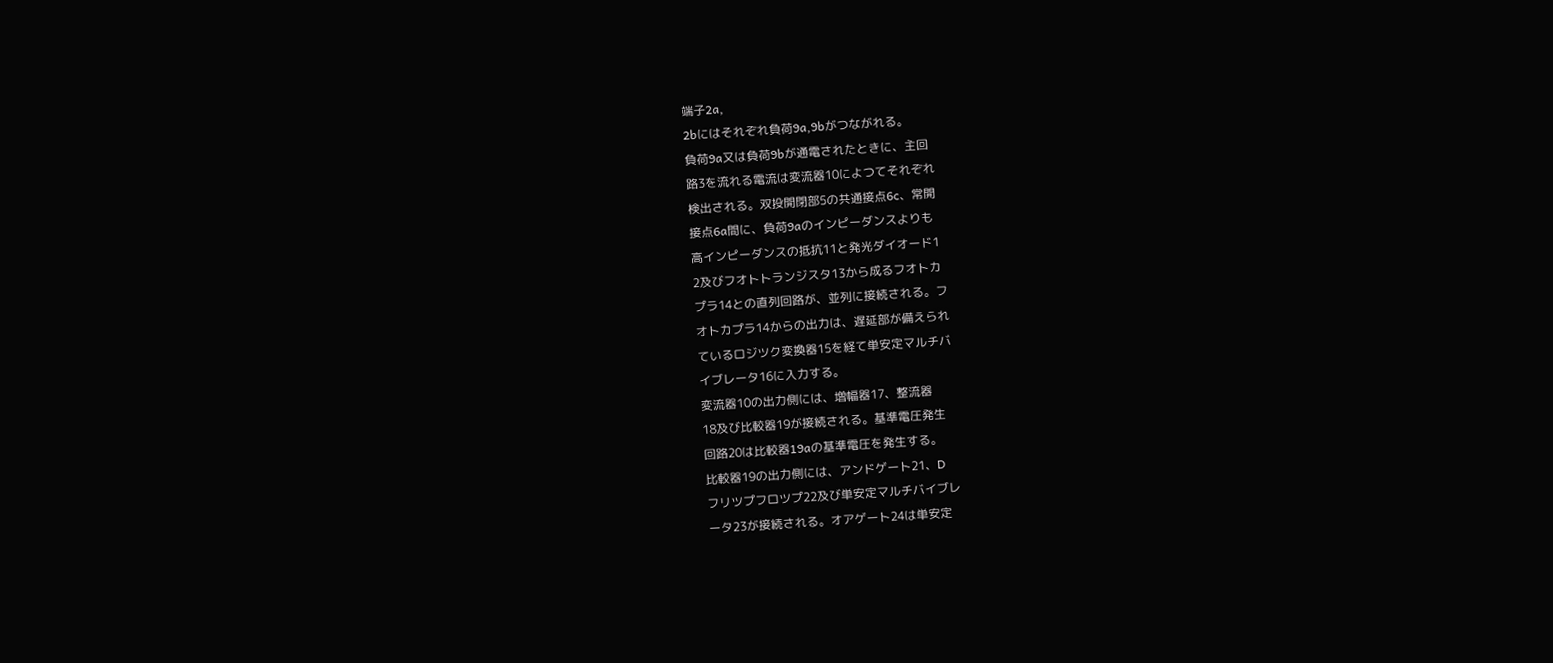端子2a,
2bにはそれぞれ負荷9a,9bがつながれる。
負荷9a又は負荷9bが通電されたときに、主回
路3を流れる電流は変流器10によつてそれぞれ
検出される。双投開閉部5の共通接点6c、常開
接点6a間に、負荷9aのインピーダンスよりも
高インピーダンスの抵抗11と発光ダイオード1
2及びフオトトランジスタ13から成るフオトカ
プラ14との直列回路が、並列に接続される。フ
オトカプラ14からの出力は、遅延部が備えられ
ているロジツク変換器15を経て単安定マルチバ
イブレータ16に入力する。
変流器10の出力側には、増幅器17、整流器
18及び比較器19が接続される。基準電圧発生
回路20は比較器19aの基準電圧を発生する。
比較器19の出力側には、アンドゲート21、D
フリツプフロツプ22及び単安定マルチバイブレ
ータ23が接続される。オアゲート24は単安定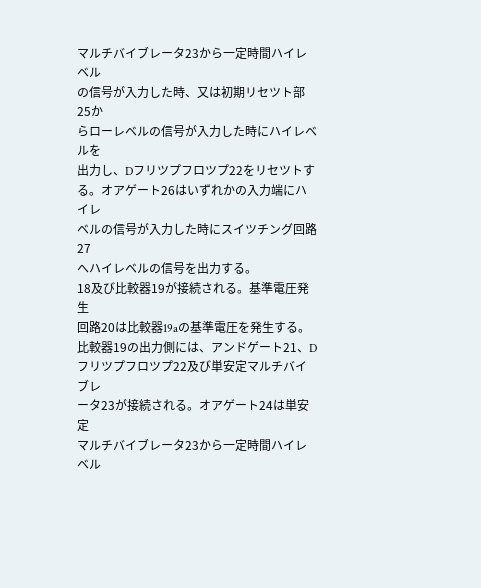マルチバイブレータ23から一定時間ハイレベル
の信号が入力した時、又は初期リセツト部25か
らローレベルの信号が入力した時にハイレベルを
出力し、Dフリツプフロツプ22をリセツトす
る。オアゲート26はいずれかの入力端にハイレ
ベルの信号が入力した時にスイツチング回路27
へハイレベルの信号を出力する。
18及び比較器19が接続される。基準電圧発生
回路20は比較器19aの基準電圧を発生する。
比較器19の出力側には、アンドゲート21、D
フリツプフロツプ22及び単安定マルチバイブレ
ータ23が接続される。オアゲート24は単安定
マルチバイブレータ23から一定時間ハイレベル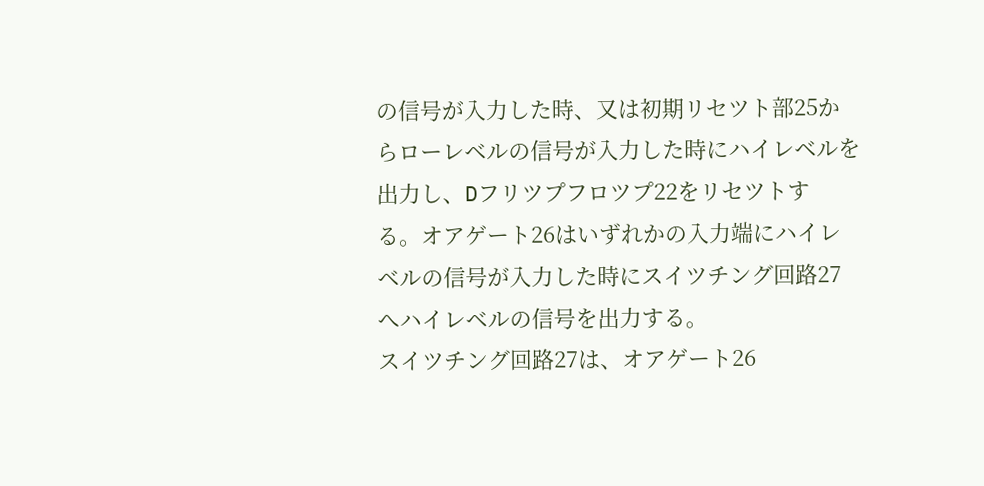の信号が入力した時、又は初期リセツト部25か
らローレベルの信号が入力した時にハイレベルを
出力し、Dフリツプフロツプ22をリセツトす
る。オアゲート26はいずれかの入力端にハイレ
ベルの信号が入力した時にスイツチング回路27
へハイレベルの信号を出力する。
スイツチング回路27は、オアゲート26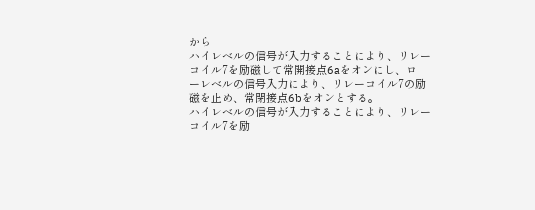から
ハイレベルの信号が入力することにより、リレー
コイル7を励磁して常開接点6aをオンにし、ロ
ーレベルの信号入力により、リレーコイル7の励
磁を止め、常閉接点6bをオンとする。
ハイレベルの信号が入力することにより、リレー
コイル7を励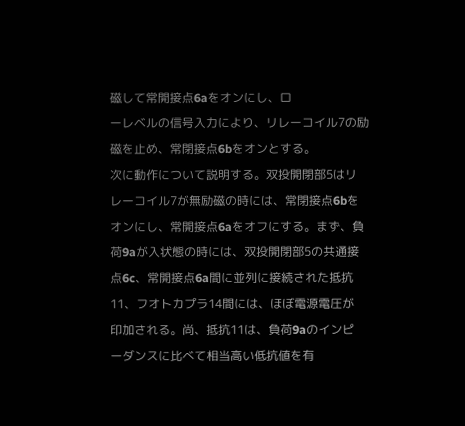磁して常開接点6aをオンにし、ロ
ーレベルの信号入力により、リレーコイル7の励
磁を止め、常閉接点6bをオンとする。
次に動作について説明する。双投開閉部5はリ
レーコイル7が無励磁の時には、常閉接点6bを
オンにし、常開接点6aをオフにする。まず、負
荷9aが入状態の時には、双投開閉部5の共通接
点6c、常開接点6a間に並列に接続された抵抗
11、フオトカプラ14間には、ほぼ電源電圧が
印加される。尚、抵抗11は、負荷9aのインピ
ーダンスに比べて相当高い低抗値を有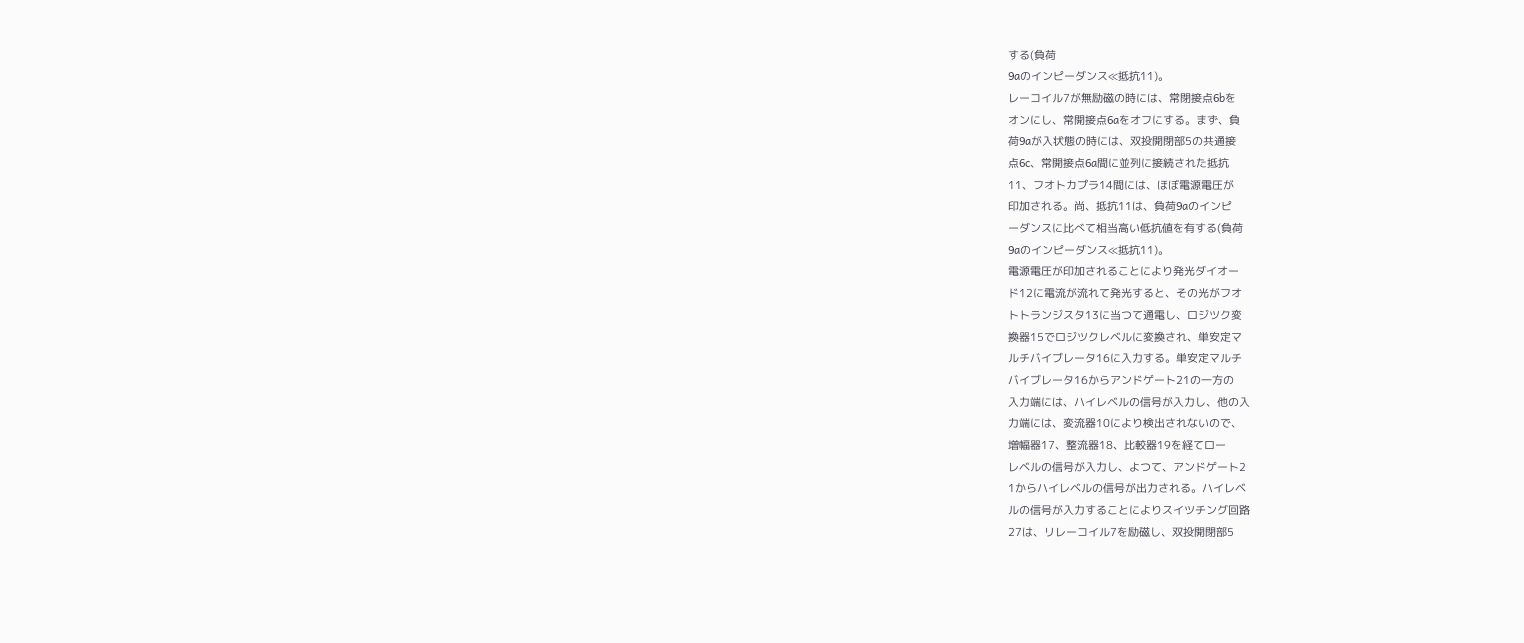する(負荷
9aのインピーダンス≪抵抗11)。
レーコイル7が無励磁の時には、常閉接点6bを
オンにし、常開接点6aをオフにする。まず、負
荷9aが入状態の時には、双投開閉部5の共通接
点6c、常開接点6a間に並列に接続された抵抗
11、フオトカプラ14間には、ほぼ電源電圧が
印加される。尚、抵抗11は、負荷9aのインピ
ーダンスに比べて相当高い低抗値を有する(負荷
9aのインピーダンス≪抵抗11)。
電源電圧が印加されることにより発光ダイオー
ド12に電流が流れて発光すると、その光がフオ
トトランジスタ13に当つて通電し、ロジツク変
換器15でロジツクレベルに変換され、単安定マ
ルチバイブレータ16に入力する。単安定マルチ
バイブレータ16からアンドゲート21の一方の
入力端には、ハイレベルの信号が入力し、他の入
力端には、変流器10により検出されないので、
増幅器17、整流器18、比較器19を経てロー
レベルの信号が入力し、よつて、アンドゲート2
1からハイレベルの信号が出力される。ハイレベ
ルの信号が入力することによりスイツチング回路
27は、リレーコイル7を励磁し、双投開閉部5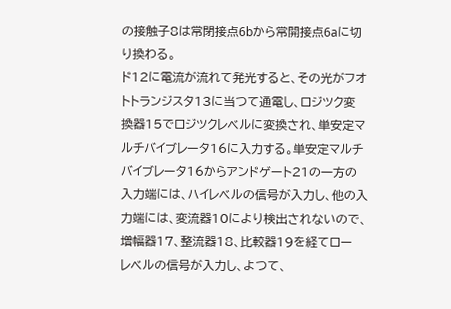の接触子8は常閉接点6bから常開接点6aに切
り換わる。
ド12に電流が流れて発光すると、その光がフオ
トトランジスタ13に当つて通電し、ロジツク変
換器15でロジツクレベルに変換され、単安定マ
ルチバイブレータ16に入力する。単安定マルチ
バイブレータ16からアンドゲート21の一方の
入力端には、ハイレベルの信号が入力し、他の入
力端には、変流器10により検出されないので、
増幅器17、整流器18、比較器19を経てロー
レベルの信号が入力し、よつて、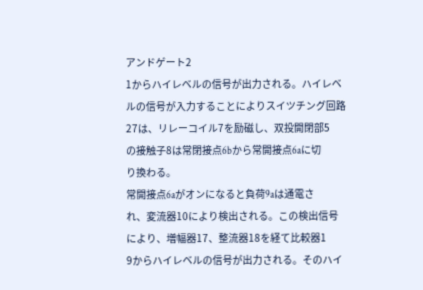アンドゲート2
1からハイレベルの信号が出力される。ハイレベ
ルの信号が入力することによりスイツチング回路
27は、リレーコイル7を励磁し、双投開閉部5
の接触子8は常閉接点6bから常開接点6aに切
り換わる。
常開接点6aがオンになると負荷9aは通電さ
れ、変流器10により検出される。この検出信号
により、増幅器17、整流器18を経て比較器1
9からハイレベルの信号が出力される。そのハイ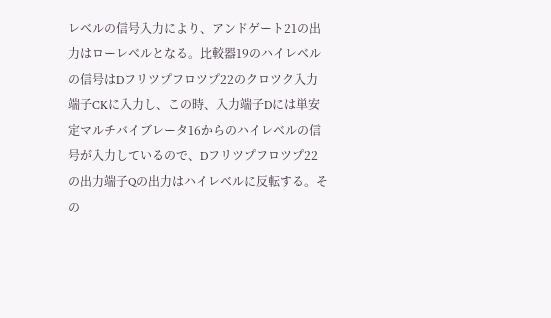レベルの信号入力により、アンドゲート21の出
力はローレベルとなる。比較器19のハイレベル
の信号はDフリツプフロツプ22のクロツク入力
端子CKに入力し、この時、入力端子Dには単安
定マルチバイブレータ16からのハイレベルの信
号が入力しているので、Dフリツプフロツプ22
の出力端子Qの出力はハイレベルに反転する。そ
の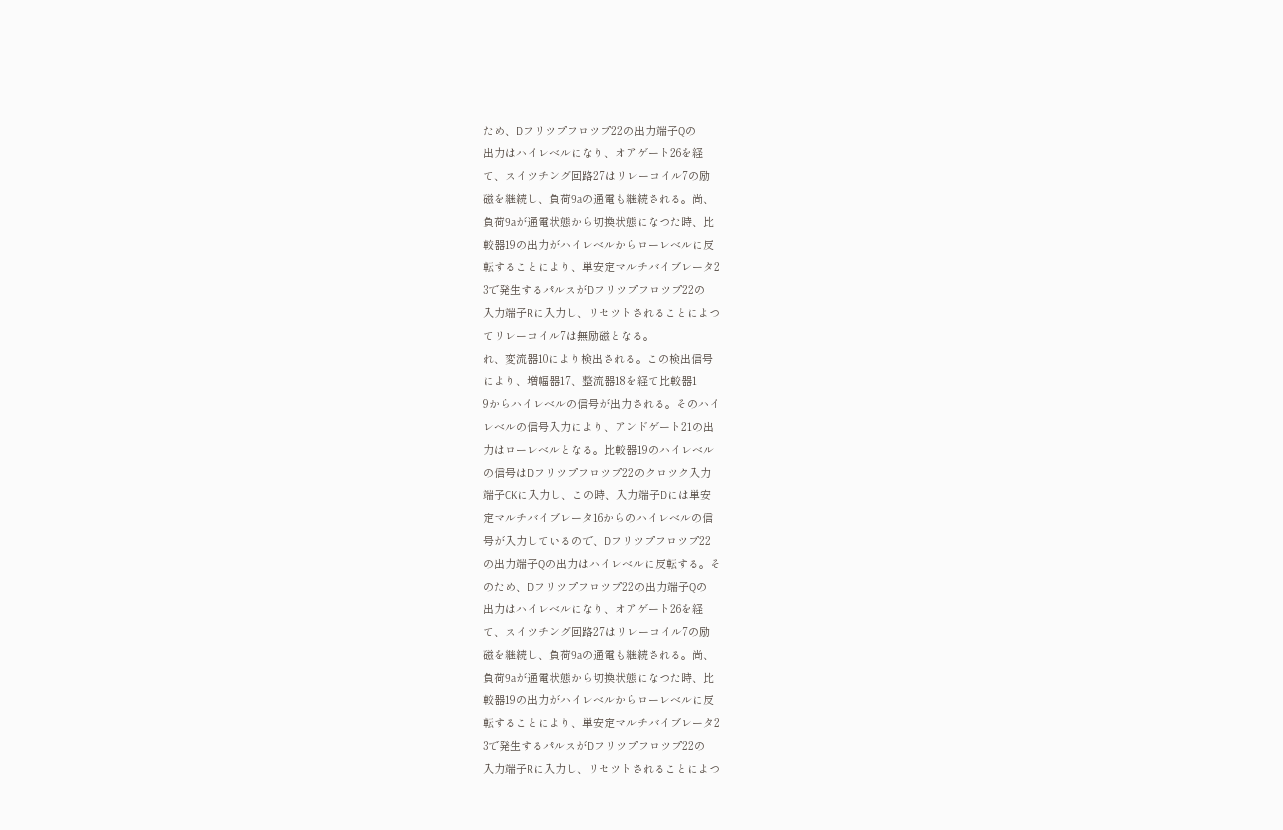ため、Dフリツプフロツプ22の出力端子Qの
出力はハイレベルになり、オアゲート26を経
て、スイツチング回路27はリレーコイル7の励
磁を継続し、負荷9aの通電も継続される。尚、
負荷9aが通電状態から切換状態になつた時、比
較器19の出力がハイレベルからローレベルに反
転することにより、単安定マルチバイブレータ2
3で発生するパルスがDフリツプフロツプ22の
入力端子Rに入力し、リセツトされることによつ
てリレーコイル7は無励磁となる。
れ、変流器10により検出される。この検出信号
により、増幅器17、整流器18を経て比較器1
9からハイレベルの信号が出力される。そのハイ
レベルの信号入力により、アンドゲート21の出
力はローレベルとなる。比較器19のハイレベル
の信号はDフリツプフロツプ22のクロツク入力
端子CKに入力し、この時、入力端子Dには単安
定マルチバイブレータ16からのハイレベルの信
号が入力しているので、Dフリツプフロツプ22
の出力端子Qの出力はハイレベルに反転する。そ
のため、Dフリツプフロツプ22の出力端子Qの
出力はハイレベルになり、オアゲート26を経
て、スイツチング回路27はリレーコイル7の励
磁を継続し、負荷9aの通電も継続される。尚、
負荷9aが通電状態から切換状態になつた時、比
較器19の出力がハイレベルからローレベルに反
転することにより、単安定マルチバイブレータ2
3で発生するパルスがDフリツプフロツプ22の
入力端子Rに入力し、リセツトされることによつ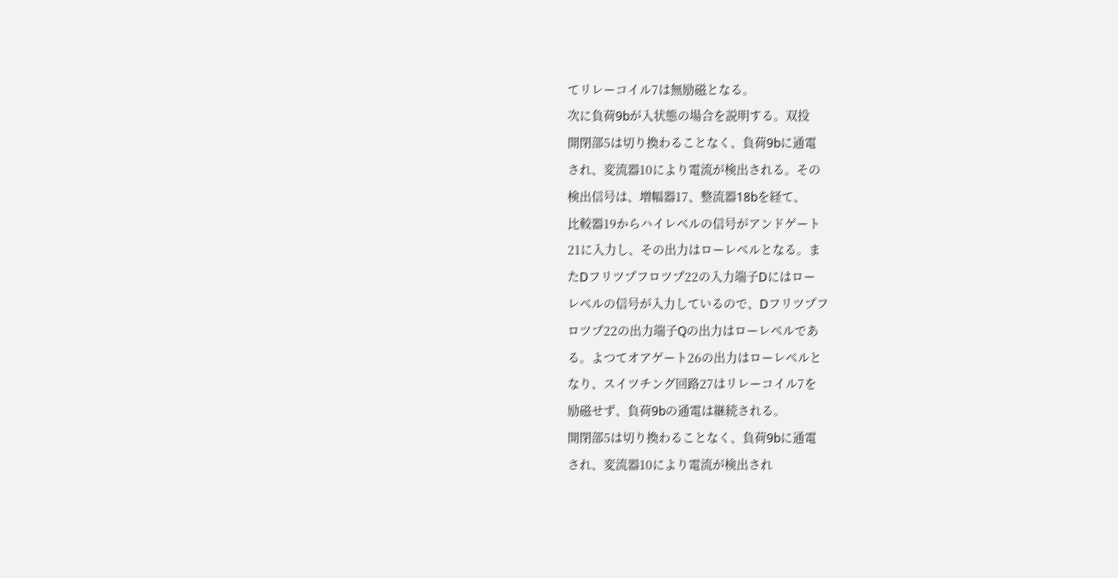てリレーコイル7は無励磁となる。
次に負荷9bが入状態の場合を説明する。双投
開閉部5は切り換わることなく、負荷9bに通電
され、変流器10により電流が検出される。その
検出信号は、増幅器17、整流器18bを経て、
比較器19からハイレベルの信号がアンドゲート
21に入力し、その出力はローレベルとなる。ま
たDフリツプフロツプ22の入力端子Dにはロー
レベルの信号が入力しているので、Dフリツプフ
ロツプ22の出力端子Qの出力はローレベルであ
る。よつてオアゲート26の出力はローレベルと
なり、スイツチング回路27はリレーコイル7を
励磁せず、負荷9bの通電は継続される。
開閉部5は切り換わることなく、負荷9bに通電
され、変流器10により電流が検出され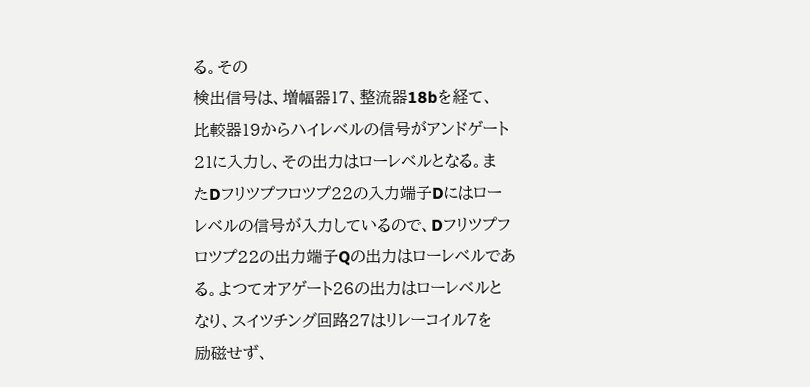る。その
検出信号は、増幅器17、整流器18bを経て、
比較器19からハイレベルの信号がアンドゲート
21に入力し、その出力はローレベルとなる。ま
たDフリツプフロツプ22の入力端子Dにはロー
レベルの信号が入力しているので、Dフリツプフ
ロツプ22の出力端子Qの出力はローレベルであ
る。よつてオアゲート26の出力はローレベルと
なり、スイツチング回路27はリレーコイル7を
励磁せず、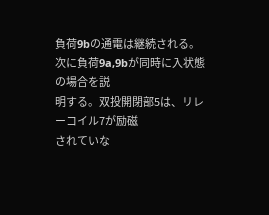負荷9bの通電は継続される。
次に負荷9a,9bが同時に入状態の場合を説
明する。双投開閉部5は、リレーコイル7が励磁
されていな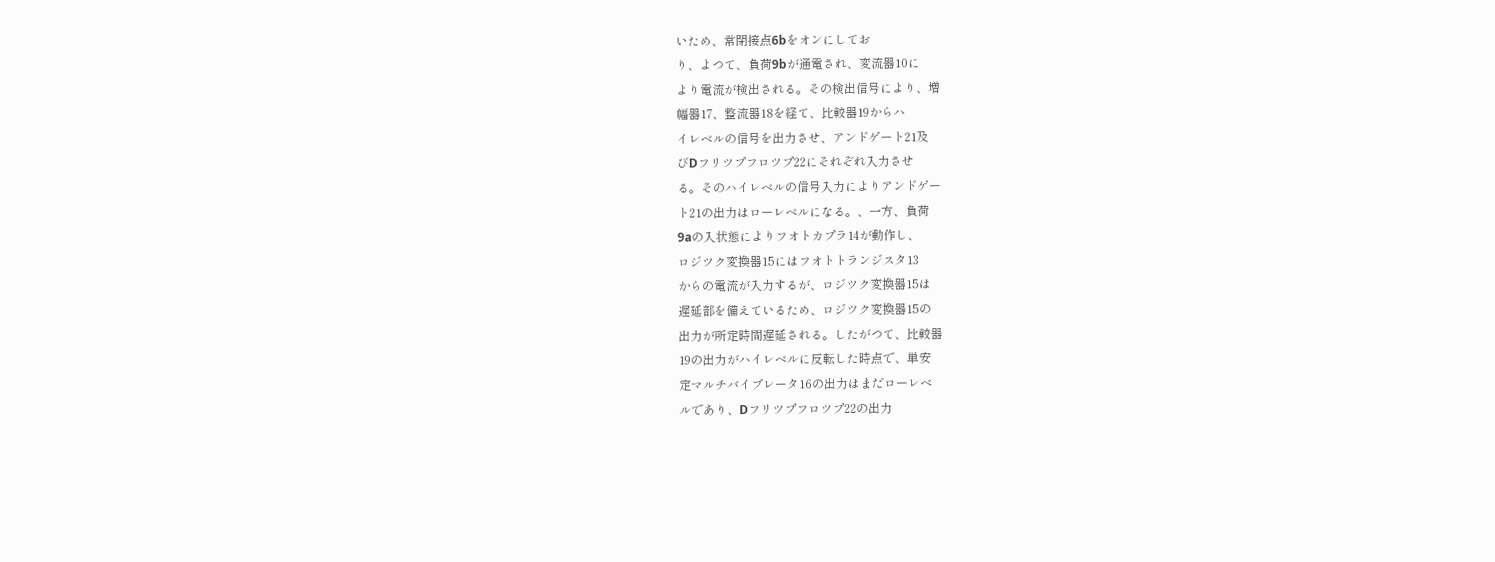いため、常閉接点6bをオンにしてお
り、よつて、負荷9bが通電され、変流器10に
より電流が検出される。その検出信号により、増
幅器17、整流器18を経て、比較器19からハ
イレベルの信号を出力させ、アンドゲート21及
びDフリツプフロツプ22にそれぞれ入力させ
る。そのハイレベルの信号入力によりアンドゲー
ト21の出力はローレベルになる。、一方、負荷
9aの入状態によりフオトカプラ14が動作し、
ロジツク変換器15にはフオトトランジスタ13
からの電流が入力するが、ロジツク変換器15は
遅延部を備えているため、ロジツク変換器15の
出力が所定時間遅延される。したがつて、比較器
19の出力がハイレベルに反転した時点で、単安
定マルチバイブレータ16の出力はまだローレベ
ルであり、Dフリツプフロツプ22の出力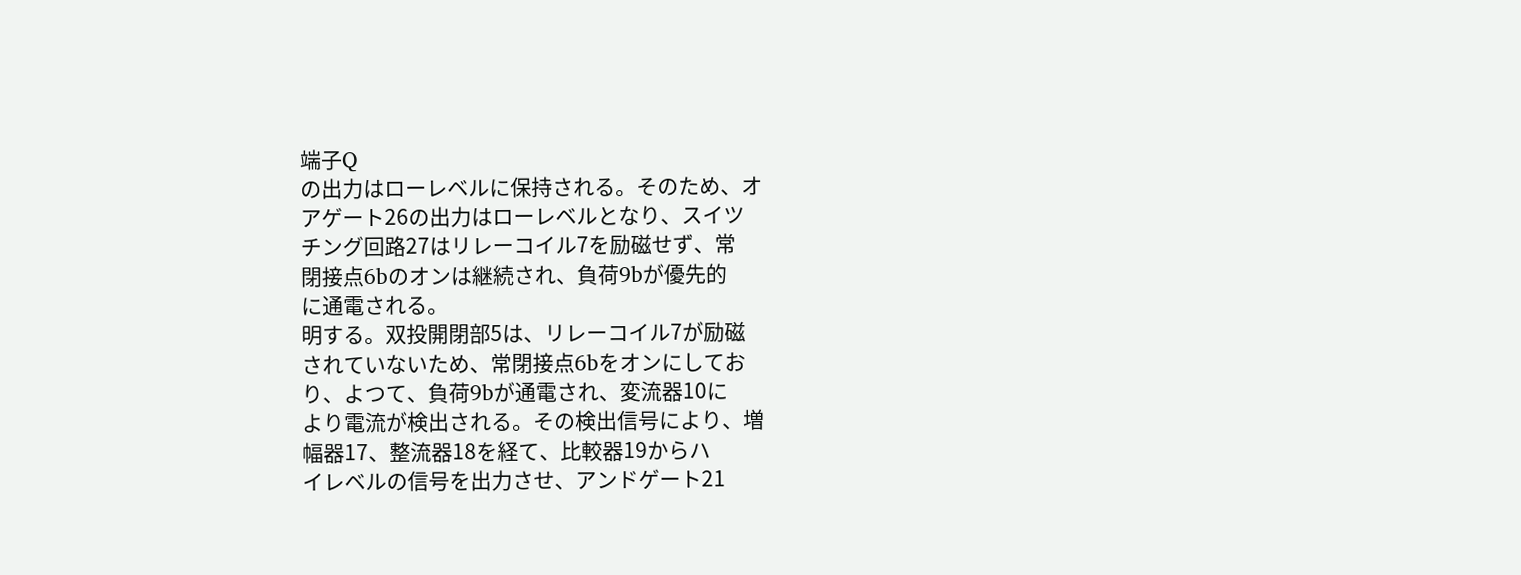端子Q
の出力はローレベルに保持される。そのため、オ
アゲート26の出力はローレベルとなり、スイツ
チング回路27はリレーコイル7を励磁せず、常
閉接点6bのオンは継続され、負荷9bが優先的
に通電される。
明する。双投開閉部5は、リレーコイル7が励磁
されていないため、常閉接点6bをオンにしてお
り、よつて、負荷9bが通電され、変流器10に
より電流が検出される。その検出信号により、増
幅器17、整流器18を経て、比較器19からハ
イレベルの信号を出力させ、アンドゲート21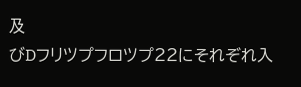及
びDフリツプフロツプ22にそれぞれ入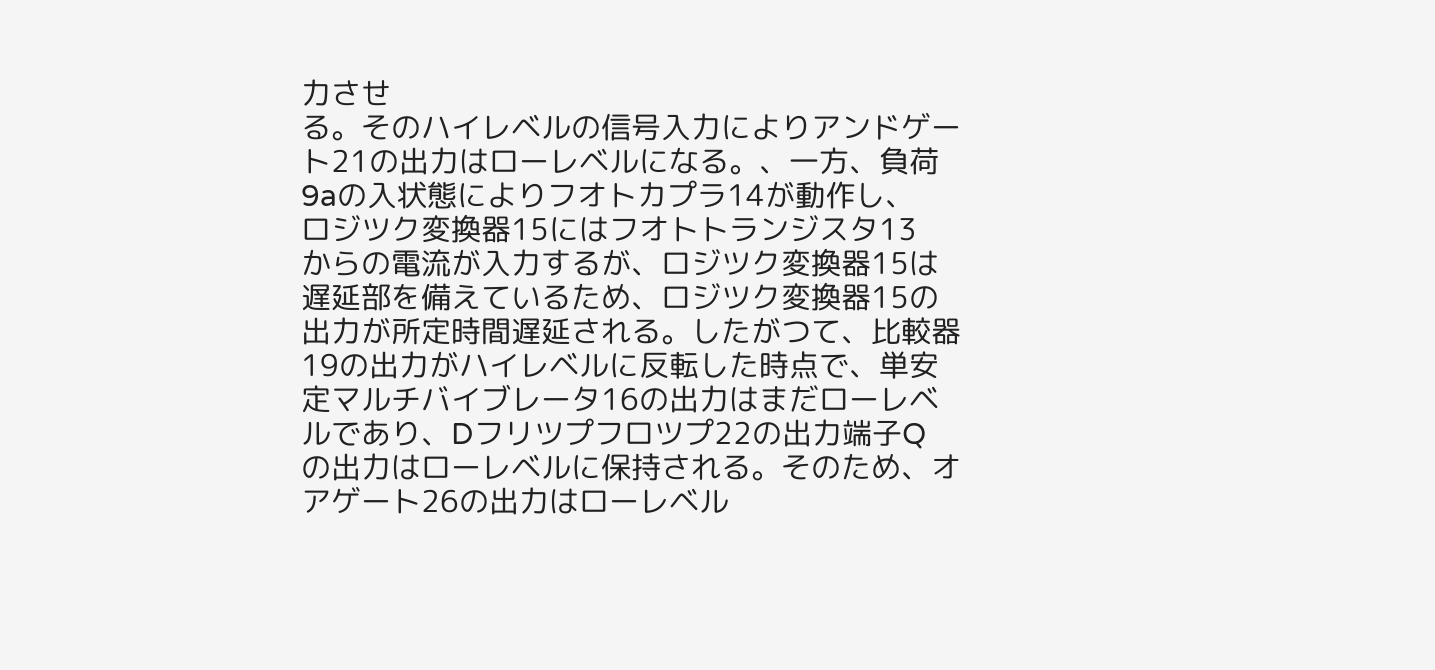力させ
る。そのハイレベルの信号入力によりアンドゲー
ト21の出力はローレベルになる。、一方、負荷
9aの入状態によりフオトカプラ14が動作し、
ロジツク変換器15にはフオトトランジスタ13
からの電流が入力するが、ロジツク変換器15は
遅延部を備えているため、ロジツク変換器15の
出力が所定時間遅延される。したがつて、比較器
19の出力がハイレベルに反転した時点で、単安
定マルチバイブレータ16の出力はまだローレベ
ルであり、Dフリツプフロツプ22の出力端子Q
の出力はローレベルに保持される。そのため、オ
アゲート26の出力はローレベル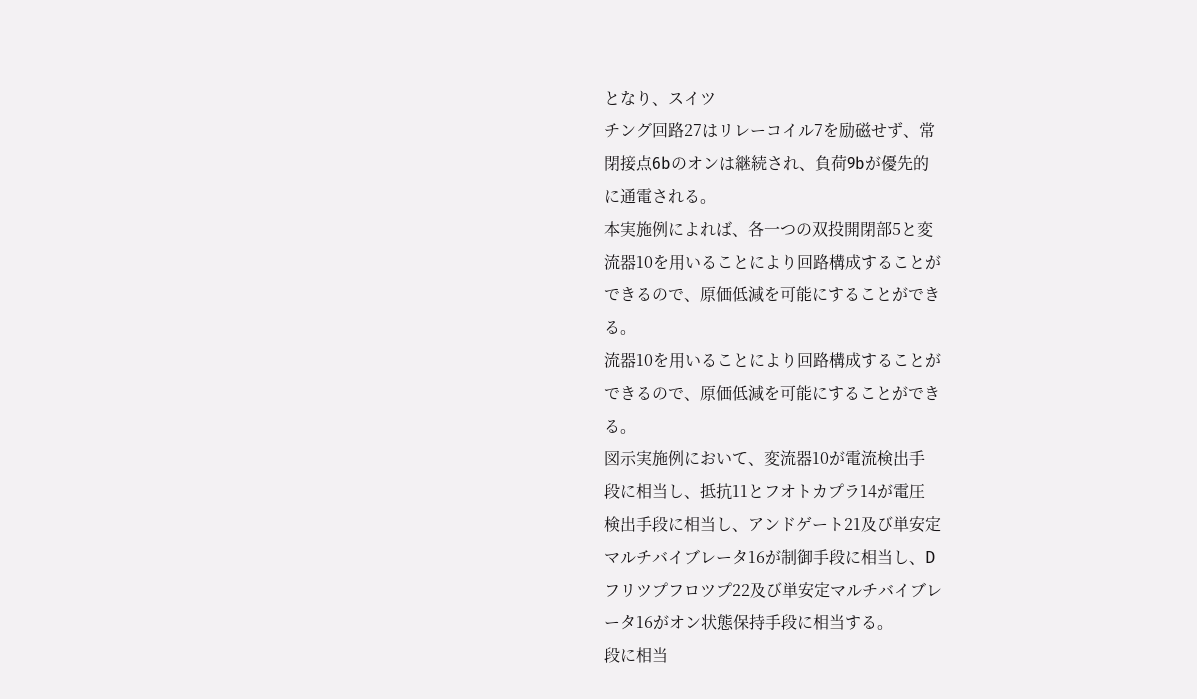となり、スイツ
チング回路27はリレーコイル7を励磁せず、常
閉接点6bのオンは継続され、負荷9bが優先的
に通電される。
本実施例によれば、各一つの双投開閉部5と変
流器10を用いることにより回路構成することが
できるので、原価低減を可能にすることができ
る。
流器10を用いることにより回路構成することが
できるので、原価低減を可能にすることができ
る。
図示実施例において、変流器10が電流検出手
段に相当し、抵抗11とフオトカプラ14が電圧
検出手段に相当し、アンドゲート21及び単安定
マルチバイブレータ16が制御手段に相当し、D
フリツプフロツプ22及び単安定マルチバイブレ
ータ16がオン状態保持手段に相当する。
段に相当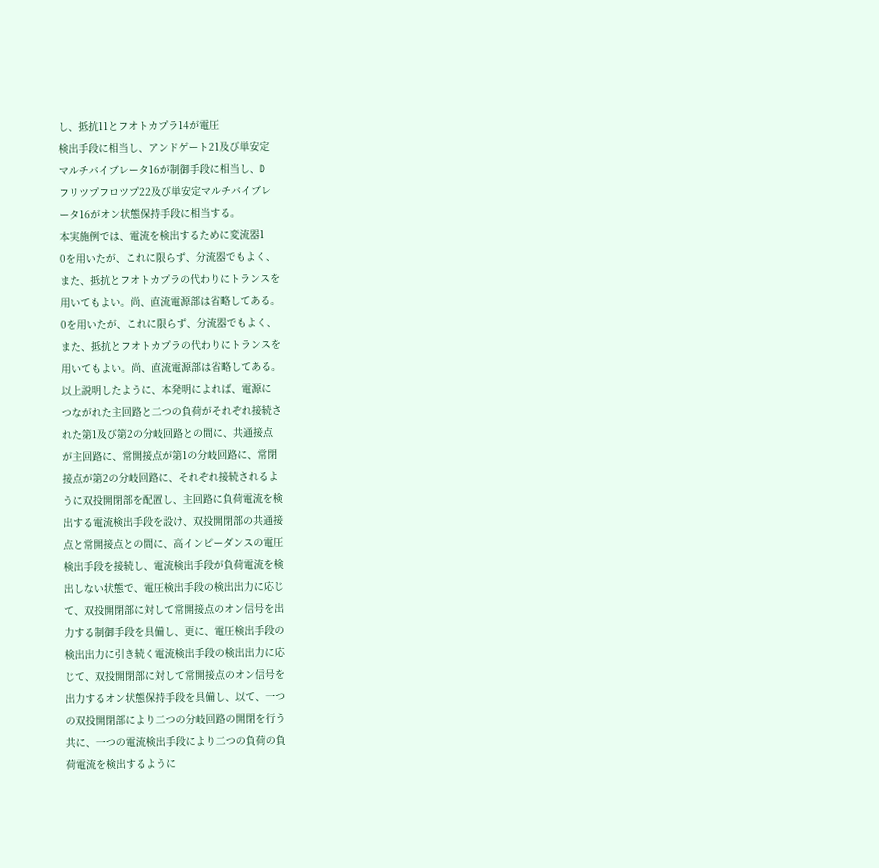し、抵抗11とフオトカプラ14が電圧
検出手段に相当し、アンドゲート21及び単安定
マルチバイブレータ16が制御手段に相当し、D
フリツプフロツプ22及び単安定マルチバイブレ
ータ16がオン状態保持手段に相当する。
本実施例では、電流を検出するために変流器1
0を用いたが、これに限らず、分流器でもよく、
また、抵抗とフオトカプラの代わりにトランスを
用いてもよい。尚、直流電源部は省略してある。
0を用いたが、これに限らず、分流器でもよく、
また、抵抗とフオトカプラの代わりにトランスを
用いてもよい。尚、直流電源部は省略してある。
以上説明したように、本発明によれば、電源に
つながれた主回路と二つの負荷がそれぞれ接続さ
れた第1及び第2の分岐回路との間に、共通接点
が主回路に、常開接点が第1の分岐回路に、常閉
接点が第2の分岐回路に、それぞれ接続されるよ
うに双投開閉部を配置し、主回路に負荷電流を検
出する電流検出手段を設け、双投開閉部の共通接
点と常開接点との間に、高インピーダンスの電圧
検出手段を接続し、電流検出手段が負荷電流を検
出しない状態で、電圧検出手段の検出出力に応じ
て、双投開閉部に対して常開接点のオン信号を出
力する制御手段を具備し、更に、電圧検出手段の
検出出力に引き続く電流検出手段の検出出力に応
じて、双投開閉部に対して常開接点のオン信号を
出力するオン状態保持手段を具備し、以て、一つ
の双投開閉部により二つの分岐回路の開閉を行う
共に、一つの電流検出手段により二つの負荷の負
荷電流を検出するように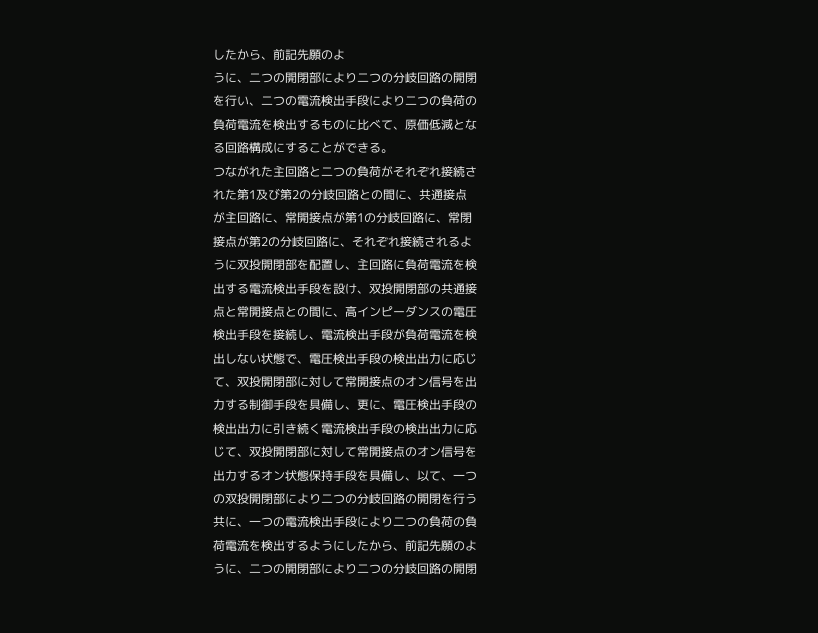したから、前記先願のよ
うに、二つの開閉部により二つの分岐回路の開閉
を行い、二つの電流検出手段により二つの負荷の
負荷電流を検出するものに比べて、原価低減とな
る回路構成にすることができる。
つながれた主回路と二つの負荷がそれぞれ接続さ
れた第1及び第2の分岐回路との間に、共通接点
が主回路に、常開接点が第1の分岐回路に、常閉
接点が第2の分岐回路に、それぞれ接続されるよ
うに双投開閉部を配置し、主回路に負荷電流を検
出する電流検出手段を設け、双投開閉部の共通接
点と常開接点との間に、高インピーダンスの電圧
検出手段を接続し、電流検出手段が負荷電流を検
出しない状態で、電圧検出手段の検出出力に応じ
て、双投開閉部に対して常開接点のオン信号を出
力する制御手段を具備し、更に、電圧検出手段の
検出出力に引き続く電流検出手段の検出出力に応
じて、双投開閉部に対して常開接点のオン信号を
出力するオン状態保持手段を具備し、以て、一つ
の双投開閉部により二つの分岐回路の開閉を行う
共に、一つの電流検出手段により二つの負荷の負
荷電流を検出するようにしたから、前記先願のよ
うに、二つの開閉部により二つの分岐回路の開閉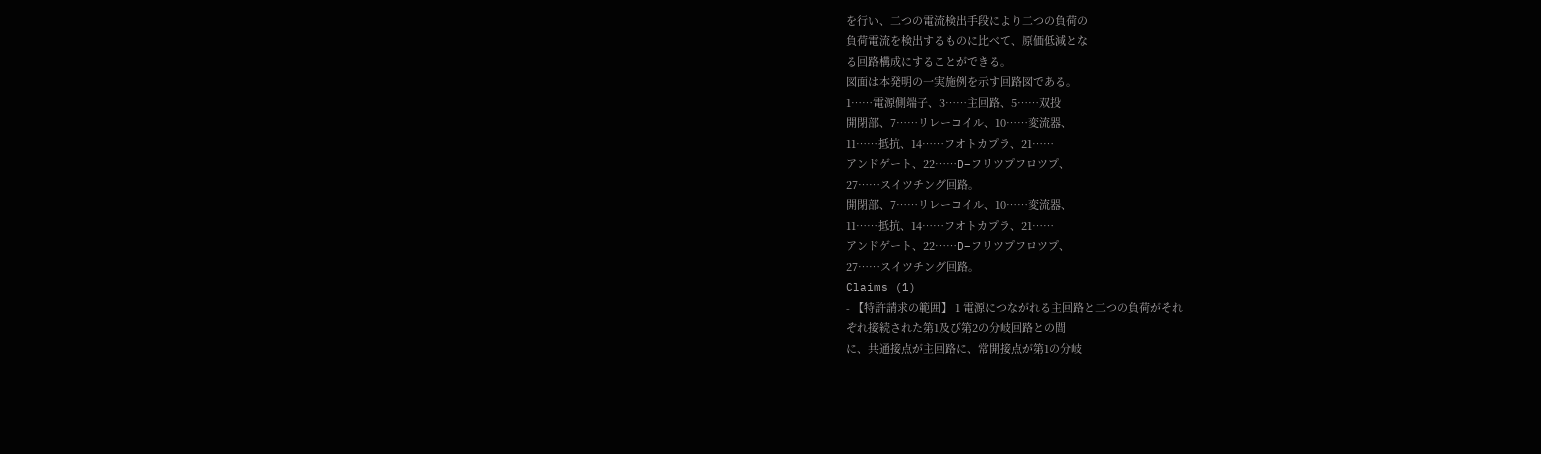を行い、二つの電流検出手段により二つの負荷の
負荷電流を検出するものに比べて、原価低減とな
る回路構成にすることができる。
図面は本発明の一実施例を示す回路図である。
1……電源側端子、3……主回路、5……双投
開閉部、7……リレーコイル、10……変流器、
11……抵抗、14……フオトカプラ、21……
アンドゲート、22……D−フリツプフロツプ、
27……スイツチング回路。
開閉部、7……リレーコイル、10……変流器、
11……抵抗、14……フオトカプラ、21……
アンドゲート、22……D−フリツプフロツプ、
27……スイツチング回路。
Claims (1)
- 【特許請求の範囲】 1 電源につながれる主回路と二つの負荷がそれ
ぞれ接続された第1及び第2の分岐回路との間
に、共通接点が主回路に、常開接点が第1の分岐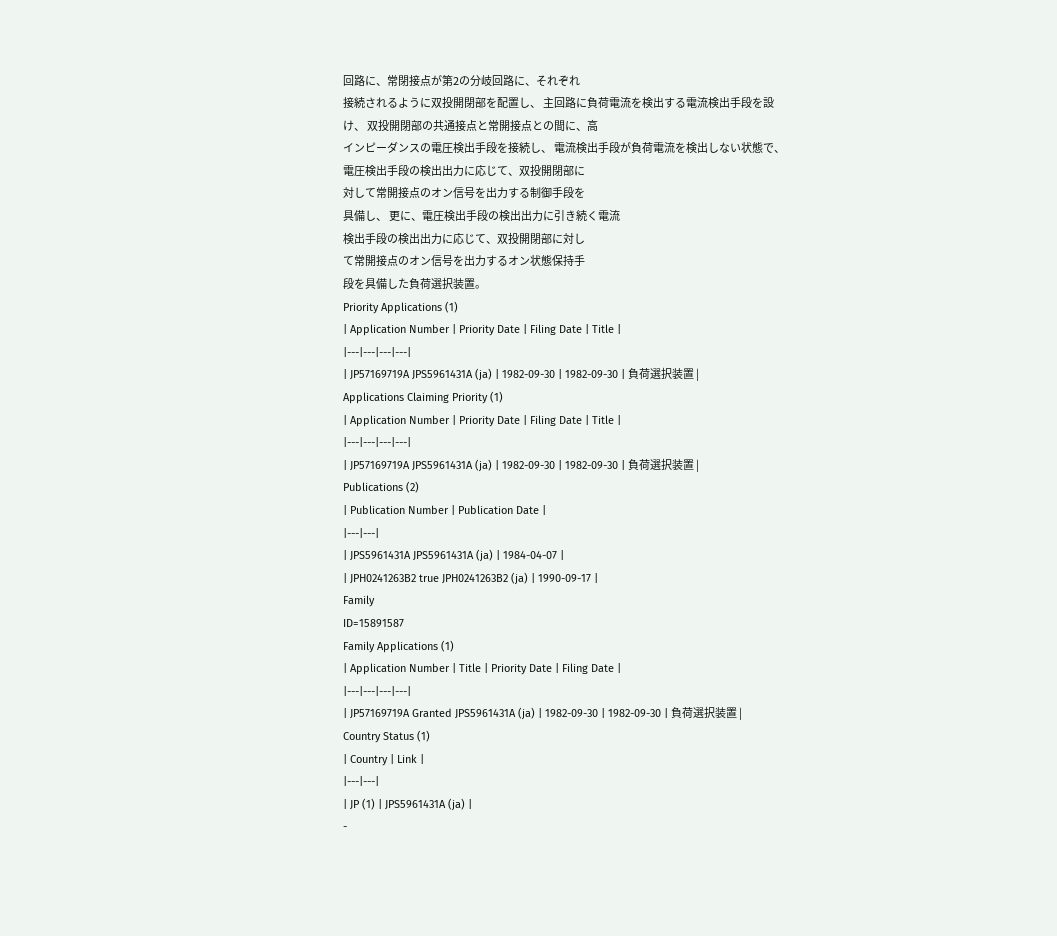回路に、常閉接点が第2の分岐回路に、それぞれ
接続されるように双投開閉部を配置し、 主回路に負荷電流を検出する電流検出手段を設
け、 双投開閉部の共通接点と常開接点との間に、高
インピーダンスの電圧検出手段を接続し、 電流検出手段が負荷電流を検出しない状態で、
電圧検出手段の検出出力に応じて、双投開閉部に
対して常開接点のオン信号を出力する制御手段を
具備し、 更に、電圧検出手段の検出出力に引き続く電流
検出手段の検出出力に応じて、双投開閉部に対し
て常開接点のオン信号を出力するオン状態保持手
段を具備した負荷選択装置。
Priority Applications (1)
| Application Number | Priority Date | Filing Date | Title |
|---|---|---|---|
| JP57169719A JPS5961431A (ja) | 1982-09-30 | 1982-09-30 | 負荷選択装置 |
Applications Claiming Priority (1)
| Application Number | Priority Date | Filing Date | Title |
|---|---|---|---|
| JP57169719A JPS5961431A (ja) | 1982-09-30 | 1982-09-30 | 負荷選択装置 |
Publications (2)
| Publication Number | Publication Date |
|---|---|
| JPS5961431A JPS5961431A (ja) | 1984-04-07 |
| JPH0241263B2 true JPH0241263B2 (ja) | 1990-09-17 |
Family
ID=15891587
Family Applications (1)
| Application Number | Title | Priority Date | Filing Date |
|---|---|---|---|
| JP57169719A Granted JPS5961431A (ja) | 1982-09-30 | 1982-09-30 | 負荷選択装置 |
Country Status (1)
| Country | Link |
|---|---|
| JP (1) | JPS5961431A (ja) |
-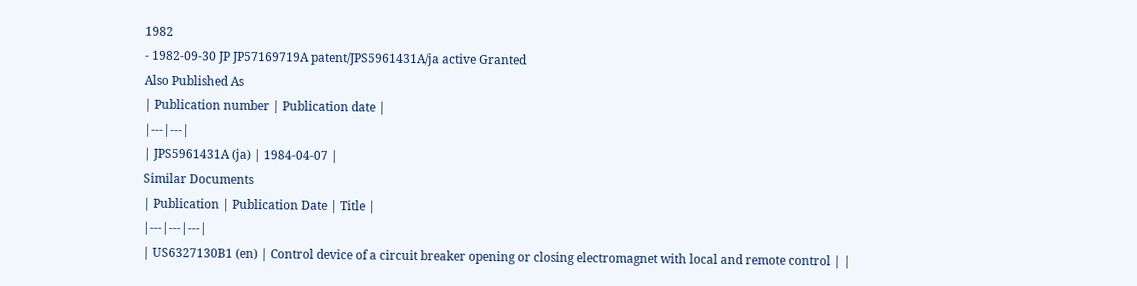1982
- 1982-09-30 JP JP57169719A patent/JPS5961431A/ja active Granted
Also Published As
| Publication number | Publication date |
|---|---|
| JPS5961431A (ja) | 1984-04-07 |
Similar Documents
| Publication | Publication Date | Title |
|---|---|---|
| US6327130B1 (en) | Control device of a circuit breaker opening or closing electromagnet with local and remote control | |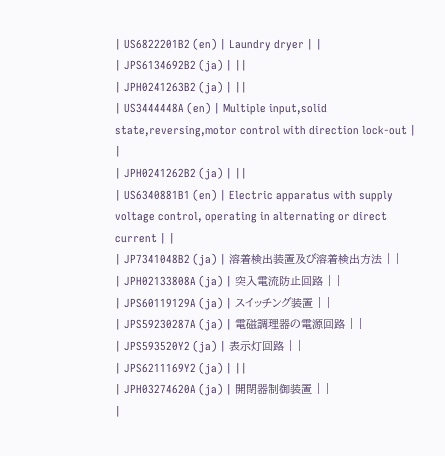| US6822201B2 (en) | Laundry dryer | |
| JPS6134692B2 (ja) | ||
| JPH0241263B2 (ja) | ||
| US3444448A (en) | Multiple input,solid state,reversing,motor control with direction lock-out | |
| JPH0241262B2 (ja) | ||
| US6340881B1 (en) | Electric apparatus with supply voltage control, operating in alternating or direct current | |
| JP7341048B2 (ja) | 溶着検出装置及び溶着検出方法 | |
| JPH02133808A (ja) | 突入電流防止回路 | |
| JPS60119129A (ja) | スイッチング装置 | |
| JPS59230287A (ja) | 電磁調理器の電源回路 | |
| JPS593520Y2 (ja) | 表示灯回路 | |
| JPS6211169Y2 (ja) | ||
| JPH03274620A (ja) | 開閉器制御装置 | |
|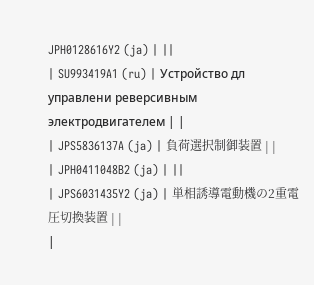JPH0128616Y2 (ja) | ||
| SU993419A1 (ru) | Устройство дл управлени реверсивным электродвигателем | |
| JPS5836137A (ja) | 負荷選択制御装置 | |
| JPH0411048B2 (ja) | ||
| JPS6031435Y2 (ja) | 単相誘導電動機の2重電圧切換装置 | |
|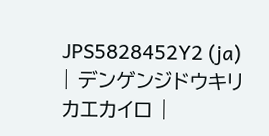JPS5828452Y2 (ja) | デンゲンジドウキリカエカイロ |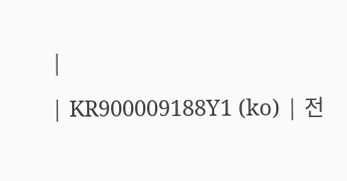|
| KR900009188Y1 (ko) | 전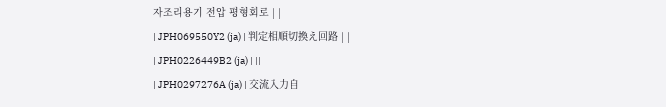자조리용기 전압 평형회로 | |
| JPH069550Y2 (ja) | 判定相順切換え回路 | |
| JPH0226449B2 (ja) | ||
| JPH0297276A (ja) | 交流入力自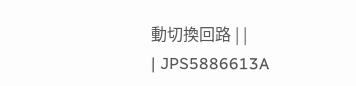動切換回路 | |
| JPS5886613A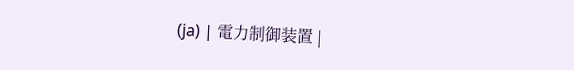(ja) | 電力制御装置 |